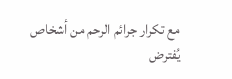مع تكرار جرائم الرحم من أشخاص يُفترض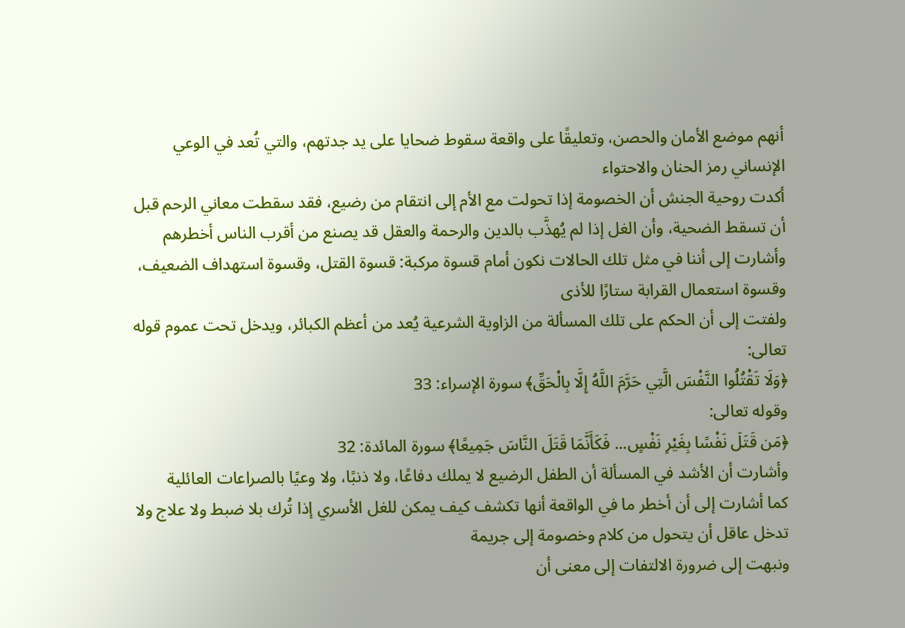أنهم موضع الأمان والحصن، وتعليقًا على واقعة سقوط ضحايا على يد جدتهم، والتي تُعد في الوعي الإنساني رمز الحنان والاحتواء
أكدت روحية الجنش أن الخصومة إذا تحولت مع الأم إلى انتقام من رضيع، فقد سقطت معاني الرحم قبل أن تسقط الضحية، وأن الغل إذا لم يُهذَّب بالدين والرحمة والعقل قد يصنع من أقرب الناس أخطرهم
وأشارت إلى أننا في مثل تلك الحالات نكون أمام قسوة مركبة: قسوة القتل، وقسوة استهداف الضعيف، وقسوة استعمال القرابة ستارًا للأذى
ولفتت إلى أن الحكم على تلك المسألة من الزاوية الشرعية يُعد من أعظم الكبائر، ويدخل تحت عموم قوله تعالى:
﴿وَلَا تَقْتُلُوا النَّفْسَ الَّتِي حَرَّمَ اللَّهُ إِلَّا بِالْحَقِّ﴾ سورة الإسراء: 33
وقوله تعالى:
﴿مَن قَتَلَ نَفْسًا بِغَيْرِ نَفْسٍ... فَكَأَنَّمَا قَتَلَ النَّاسَ جَمِيعًا﴾ سورة المائدة: 32
وأشارت أن الأشد في المسألة أن الطفل الرضيع لا يملك دفاعًا، ولا ذنبًا، ولا وعيًا بالصراعات العائلية
كما أشارت إلى أن أخطر ما في الواقعة أنها تكشف كيف يمكن للغل الأسري إذا تُرك بلا ضبط ولا علاج ولا تدخل عاقل أن يتحول من كلام وخصومة إلى جريمة
ونبهت إلى ضرورة الالتفات إلى معنى أن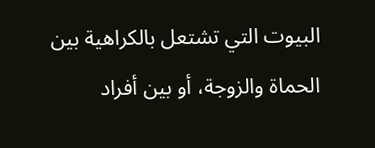البيوت التي تشتعل بالكراهية بين الحماة والزوجة، أو بين أفراد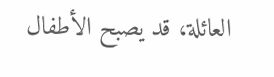العائلة، قد يصبح الأطفال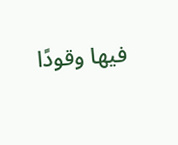فيها وقودًا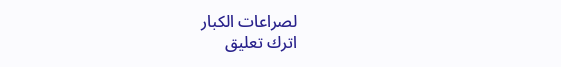لصراعات الكبار
اترك تعليق